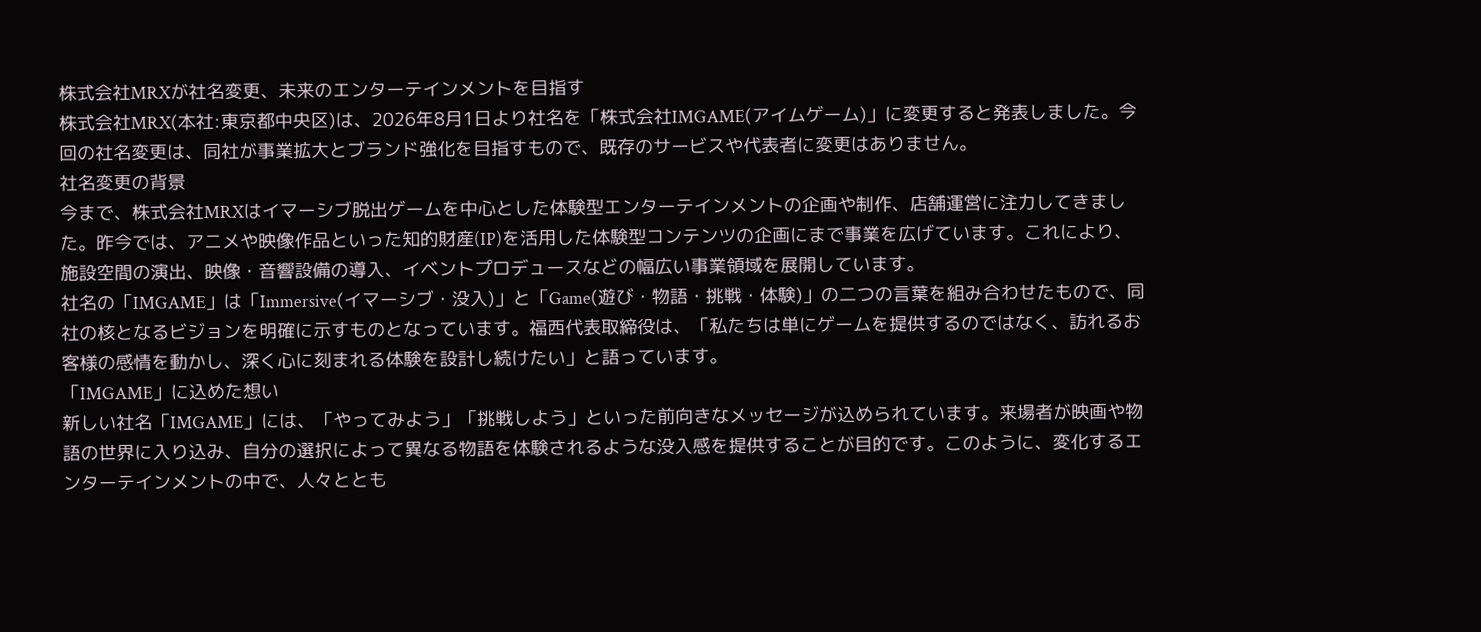株式会社MRXが社名変更、未来のエンターテインメントを目指す
株式会社MRX(本社:東京都中央区)は、2026年8月1日より社名を「株式会社IMGAME(アイムゲーム)」に変更すると発表しました。今回の社名変更は、同社が事業拡大とブランド強化を目指すもので、既存のサービスや代表者に変更はありません。
社名変更の背景
今まで、株式会社MRXはイマーシブ脱出ゲームを中心とした体験型エンターテインメントの企画や制作、店舗運営に注力してきました。昨今では、アニメや映像作品といった知的財産(IP)を活用した体験型コンテンツの企画にまで事業を広げています。これにより、施設空間の演出、映像・音響設備の導入、イベントプロデュースなどの幅広い事業領域を展開しています。
社名の「IMGAME」は「Immersive(イマーシブ・没入)」と「Game(遊び・物語・挑戦・体験)」の二つの言葉を組み合わせたもので、同社の核となるビジョンを明確に示すものとなっています。福西代表取締役は、「私たちは単にゲームを提供するのではなく、訪れるお客様の感情を動かし、深く心に刻まれる体験を設計し続けたい」と語っています。
「IMGAME」に込めた想い
新しい社名「IMGAME」には、「やってみよう」「挑戦しよう」といった前向きなメッセージが込められています。来場者が映画や物語の世界に入り込み、自分の選択によって異なる物語を体験されるような没入感を提供することが目的です。このように、変化するエンターテインメントの中で、人々ととも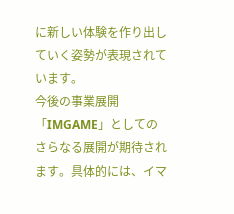に新しい体験を作り出していく姿勢が表現されています。
今後の事業展開
「IMGAME」としてのさらなる展開が期待されます。具体的には、イマ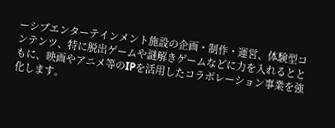ーシブエンターテインメント施設の企画・制作・運営、体験型コンテンツ、特に脱出ゲームや謎解きゲームなどに力を入れるとともに、映画やアニメ等のIPを活用したコラボレーション事業を強化します。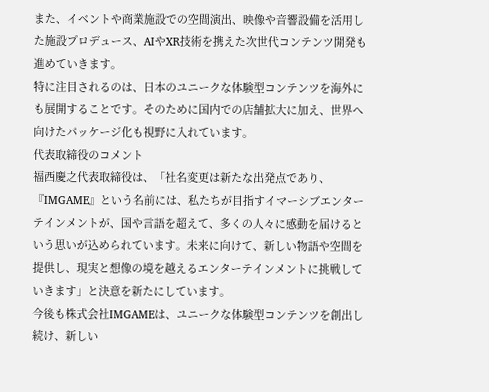また、イベントや商業施設での空間演出、映像や音響設備を活用した施設プロデュース、AIやXR技術を携えた次世代コンテンツ開発も進めていきます。
特に注目されるのは、日本のユニークな体験型コンテンツを海外にも展開することです。そのために国内での店舗拡大に加え、世界へ向けたパッケージ化も視野に入れています。
代表取締役のコメント
福西慶之代表取締役は、「社名変更は新たな出発点であり、『IMGAME』という名前には、私たちが目指すイマーシブエンターテインメントが、国や言語を超えて、多くの人々に感動を届けるという思いが込められています。未来に向けて、新しい物語や空間を提供し、現実と想像の境を越えるエンターテインメントに挑戦していきます」と決意を新たにしています。
今後も株式会社IMGAMEは、ユニークな体験型コンテンツを創出し続け、新しい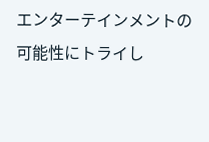エンターテインメントの可能性にトライし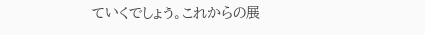ていくでしょう。これからの展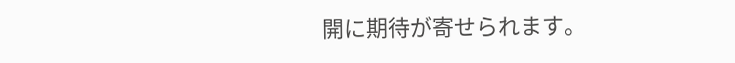開に期待が寄せられます。